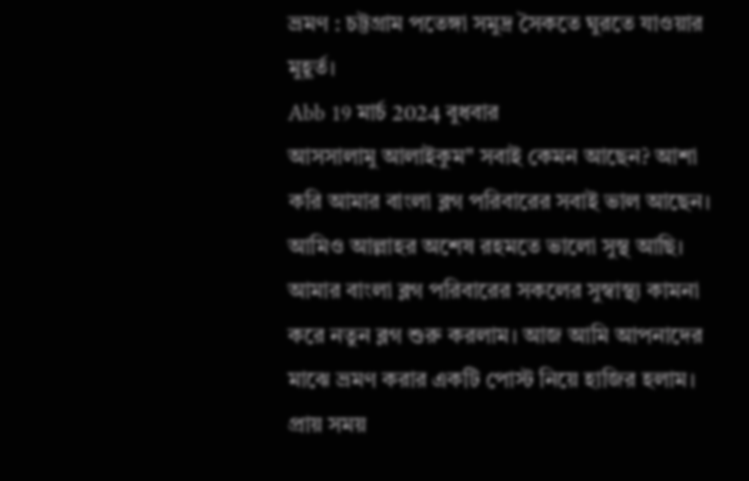ভ্রমণ : চট্টগ্রাম পতেঙ্গা সমুদ্র সৈকতে ঘুরতে যাওয়ার মুহূর্ত।
Abb 19 মার্চ 2024 বুধবার
আসসালামু আলাইকুম" সবাই কেমন আছেন? আশা করি আমার বাংলা ব্লগ পরিবারের সবাই ভাল আছেন। আমিও আল্লাহর অশেষ রহমতে ভালো সুস্থ আছি। আমার বাংলা ব্লগ পরিবারের সকলের সুস্বাস্থ্য কামনা করে নতুন ব্লগ শুরু করলাম। আজ আমি আপনাদের মাঝে ভ্রমণ করার একটি পোস্ট নিয়ে হাজির হলাম। প্রায় সময়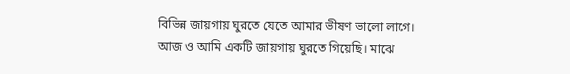বিভিন্ন জায়গায় ঘুরতে যেতে আমার ভীষণ ভালো লাগে। আজ ও আমি একটি জায়গায় ঘুরতে গিয়েছি। মাঝে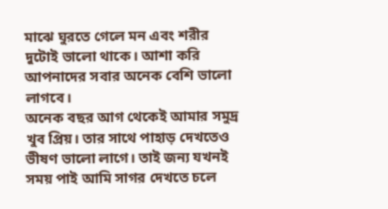মাঝে ঘুরতে গেলে মন এবং শরীর দুটোই ভালো থাকে। আশা করি আপনাদের সবার অনেক বেশি ভালো লাগবে।
অনেক বছর আগ থেকেই আমার সমুদ্র খুব প্রিয়। তার সাথে পাহাড় দেখতেও ভীষণ ভালো লাগে। তাই জন্য যখনই সময় পাই আমি সাগর দেখতে চলে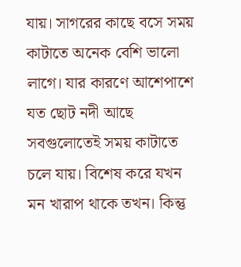যায়। সাগরের কাছে বসে সময় কাটাতে অনেক বেশি ভালো লাগে। যার কারণে আশেপাশে যত ছোট নদী আছে সবগুলোতেই সময় কাটাতে চলে যায়। বিশেষ করে যখন মন খারাপ থাকে তখন। কিন্তু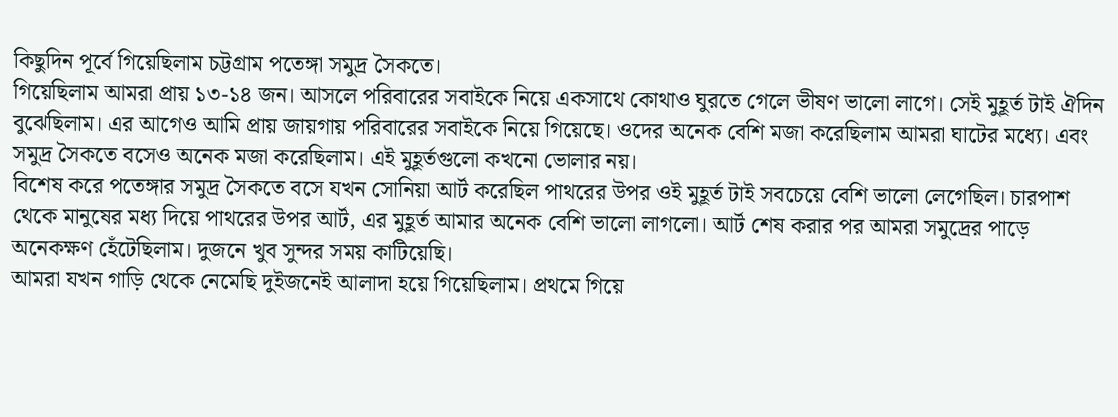কিছুদিন পূর্বে গিয়েছিলাম চট্টগ্রাম পতেঙ্গা সমুদ্র সৈকতে।
গিয়েছিলাম আমরা প্রায় ১৩-১৪ জন। আসলে পরিবারের সবাইকে নিয়ে একসাথে কোথাও ঘুরতে গেলে ভীষণ ভালো লাগে। সেই মুহূর্ত টাই ঐদিন বুঝেছিলাম। এর আগেও আমি প্রায় জায়গায় পরিবারের সবাইকে নিয়ে গিয়েছে। ওদের অনেক বেশি মজা করেছিলাম আমরা ঘাটের মধ্যে। এবং সমুদ্র সৈকতে বসেও অনেক মজা করেছিলাম। এই মুহূর্তগুলো কখনো ভোলার নয়।
বিশেষ করে পতেঙ্গার সমুদ্র সৈকতে বসে যখন সোনিয়া আর্ট করেছিল পাথরের উপর ওই মুহূর্ত টাই সবচেয়ে বেশি ভালো লেগেছিল। চারপাশ থেকে মানুষের মধ্য দিয়ে পাথরের উপর আর্ট, এর মুহূর্ত আমার অনেক বেশি ভালো লাগলো। আর্ট শেষ করার পর আমরা সমুদ্রের পাড়ে অনেকক্ষণ হেঁটেছিলাম। দুজনে খুব সুন্দর সময় কাটিয়েছি।
আমরা যখন গাড়ি থেকে নেমেছি দুইজনেই আলাদা হয়ে গিয়েছিলাম। প্রথমে গিয়ে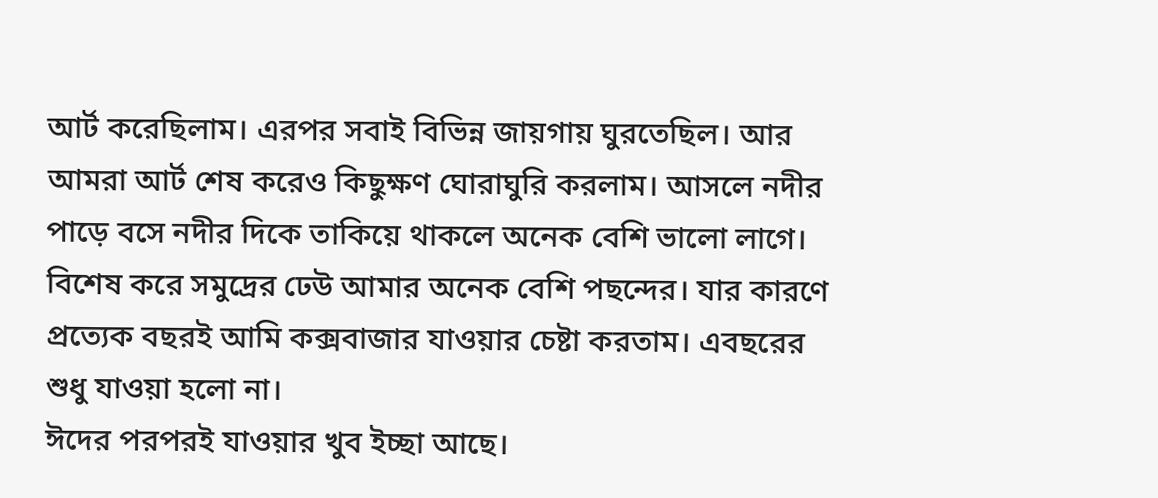আর্ট করেছিলাম। এরপর সবাই বিভিন্ন জায়গায় ঘুরতেছিল। আর আমরা আর্ট শেষ করেও কিছুক্ষণ ঘোরাঘুরি করলাম। আসলে নদীর পাড়ে বসে নদীর দিকে তাকিয়ে থাকলে অনেক বেশি ভালো লাগে। বিশেষ করে সমুদ্রের ঢেউ আমার অনেক বেশি পছন্দের। যার কারণে প্রত্যেক বছরই আমি কক্সবাজার যাওয়ার চেষ্টা করতাম। এবছরের শুধু যাওয়া হলো না।
ঈদের পরপরই যাওয়ার খুব ইচ্ছা আছে।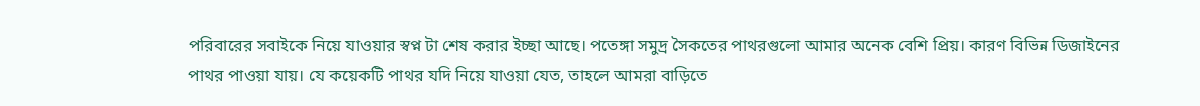পরিবারের সবাইকে নিয়ে যাওয়ার স্বপ্ন টা শেষ করার ইচ্ছা আছে। পতেঙ্গা সমুদ্র সৈকতের পাথরগুলো আমার অনেক বেশি প্রিয়। কারণ বিভিন্ন ডিজাইনের পাথর পাওয়া যায়। যে কয়েকটি পাথর যদি নিয়ে যাওয়া যেত, তাহলে আমরা বাড়িতে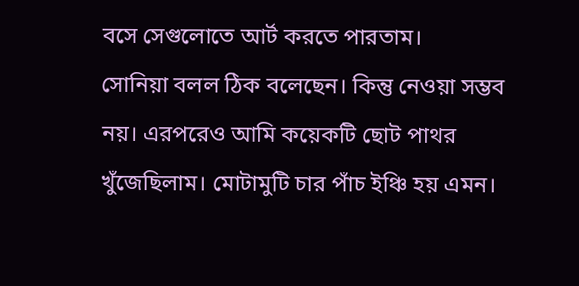বসে সেগুলোতে আর্ট করতে পারতাম।
সোনিয়া বলল ঠিক বলেছেন। কিন্তু নেওয়া সম্ভব নয়। এরপরেও আমি কয়েকটি ছোট পাথর খুঁজেছিলাম। মোটামুটি চার পাঁচ ইঞ্চি হয় এমন।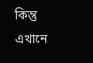কিন্তু এখানে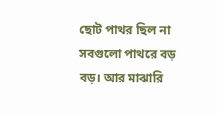ছোট পাথর ছিল না সবগুলো পাথরে বড় বড়। আর মাঝারি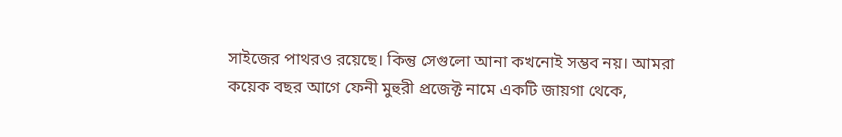সাইজের পাথরও রয়েছে। কিন্তু সেগুলো আনা কখনোই সম্ভব নয়। আমরা কয়েক বছর আগে ফেনী মুহুরী প্রজেক্ট নামে একটি জায়গা থেকে,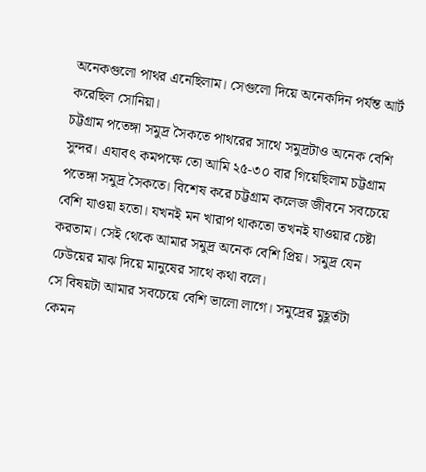অনেকগুলো পাথর এনেছিলাম। সেগুলো দিয়ে অনেকদিন পর্যন্ত আর্ট করেছিল সোনিয়া।
চট্টগ্রাম পতেঙ্গা সমুদ্র সৈকতে পাথরের সাথে সমুদ্রটাও অনেক বেশি সুন্দর। এযাবৎ কমপক্ষে তো আমি ২৫-৩০ বার গিয়েছিলাম চট্টগ্রাম পতেঙ্গা সমুদ্র সৈকতে। বিশেষ করে চট্টগ্রাম কলেজ জীবনে সবচেয়ে বেশি যাওয়া হতো। যখনই মন খারাপ থাকতো তখনই যাওয়ার চেষ্টা করতাম। সেই থেকে আমার সমুদ্র অনেক বেশি প্রিয়। সমুদ্র যেন ঢেউয়ের মাঝ দিয়ে মানুষের সাথে কথা বলে।
সে বিষয়টা আমার সবচেয়ে বেশি ভালো লাগে। সমুদ্রের মুহূর্তটা কেমন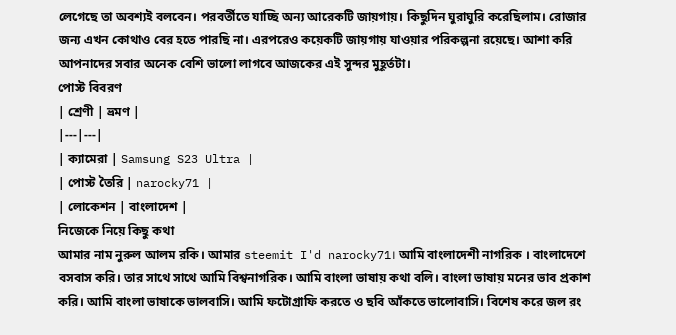লেগেছে তা অবশ্যই বলবেন। পরবর্তীতে যাচ্ছি অন্য আরেকটি জায়গায়। কিছুদিন ঘুরাঘুরি করেছিলাম। রোজার জন্য এখন কোথাও বের হতে পারছি না। এরপরেও কয়েকটি জায়গায় যাওয়ার পরিকল্পনা রয়েছে। আশা করি আপনাদের সবার অনেক বেশি ভালো লাগবে আজকের এই সুন্দর মুহূর্তটা।
পোস্ট বিবরণ
| শ্রেণী | ভ্রমণ |
|---|---|
| ক্যামেরা | Samsung S23 Ultra |
| পোস্ট তৈরি | narocky71 |
| লোকেশন | বাংলাদেশ |
নিজেকে নিয়ে কিছু কথা
আমার নাম নুরুল আলম রকি। আমার steemit I'd narocky71। আমি বাংলাদেশী নাগরিক । বাংলাদেশে বসবাস করি। তার সাথে সাথে আমি বিশ্বনাগরিক। আমি বাংলা ভাষায় কথা বলি। বাংলা ভাষায় মনের ভাব প্রকাশ করি। আমি বাংলা ভাষাকে ভালবাসি। আমি ফটোগ্রাফি করতে ও ছবি আঁকতে ভালোবাসি। বিশেষ করে জল রং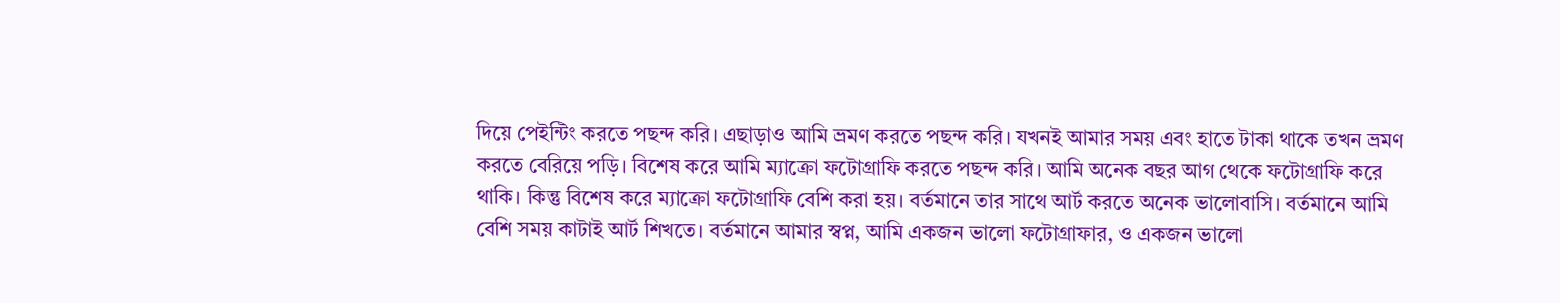দিয়ে পেইন্টিং করতে পছন্দ করি। এছাড়াও আমি ভ্রমণ করতে পছন্দ করি। যখনই আমার সময় এবং হাতে টাকা থাকে তখন ভ্রমণ করতে বেরিয়ে পড়ি। বিশেষ করে আমি ম্যাক্রো ফটোগ্রাফি করতে পছন্দ করি। আমি অনেক বছর আগ থেকে ফটোগ্রাফি করে থাকি। কিন্তু বিশেষ করে ম্যাক্রো ফটোগ্রাফি বেশি করা হয়। বর্তমানে তার সাথে আর্ট করতে অনেক ভালোবাসি। বর্তমানে আমি বেশি সময় কাটাই আর্ট শিখতে। বর্তমানে আমার স্বপ্ন, আমি একজন ভালো ফটোগ্রাফার, ও একজন ভালো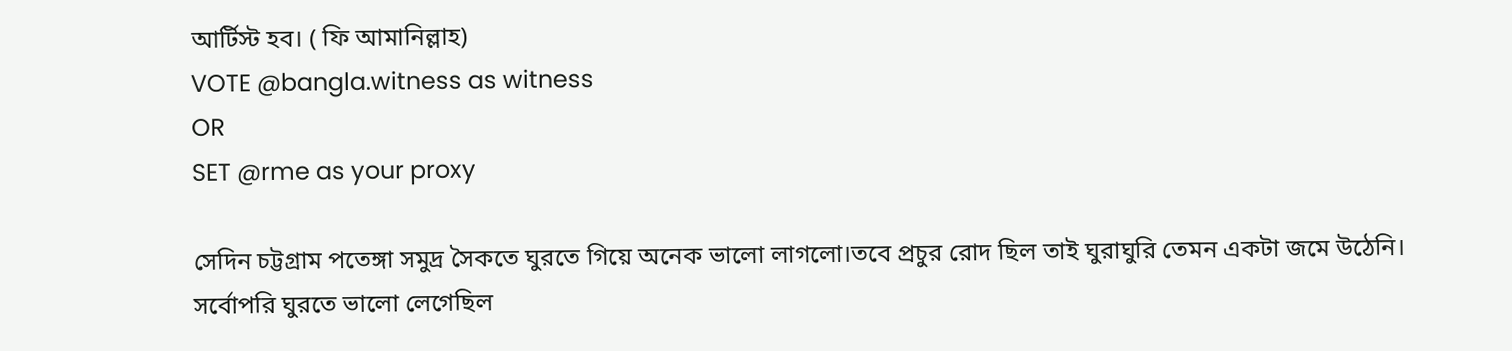আর্টিস্ট হব। ( ফি আমানিল্লাহ)
VOTE @bangla.witness as witness
OR
SET @rme as your proxy

সেদিন চট্টগ্রাম পতেঙ্গা সমুদ্র সৈকতে ঘুরতে গিয়ে অনেক ভালো লাগলো।তবে প্রচুর রোদ ছিল তাই ঘুরাঘুরি তেমন একটা জমে উঠেনি। সর্বোপরি ঘুরতে ভালো লেগেছিল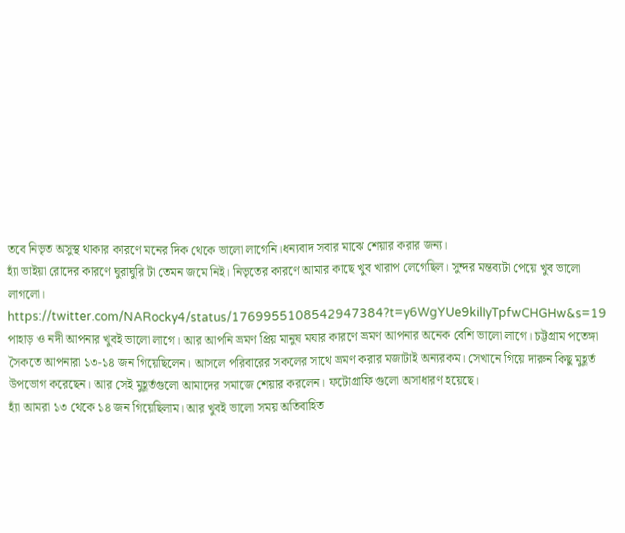তবে নিভৃত অসুস্থ থাকার কারণে মনের দিক থেকে ভালো লাগেনি।ধন্যবাদ সবার মাঝে শেয়ার করার জন্য।
হ্যাঁ ভাইয়া রোদের কারণে ঘুরাঘুরি টা তেমন জমে নিই। নিভৃতের কারণে আমার কাছে খুব খারাপ লেগেছিল। সুন্দর মন্তব্যটা পেয়ে খুব ভালো লাগলো।
https://twitter.com/NARocky4/status/1769955108542947384?t=y6WgYUe9kilIyTpfwCHGHw&s=19
পাহাড় ও নদী আপনার খুবই ভালো লাগে। আর আপনি ভ্রমণ প্রিয় মানুষ মযার কারণে ভ্রমণ আপনার অনেক বেশি ভালো লাগে। চট্টগ্রাম পতেঙ্গা সৈকতে আপনারা ১৩-১৪ জন গিয়েছিলেন। আসলে পরিবারের সকলের সাথে ভ্রমণ করার মজাটাই অন্যরকম। সেখানে গিয়ে দারুন কিছু মুহূর্ত উপভোগ করেছেন। আর সেই মুহূর্তগুলো আমাদের সমাজে শেয়ার করলেন। ফটোগ্রাফি গুলো অসাধারণ হয়েছে।
হ্যাঁ আমরা ১৩ থেকে ১৪ জন গিয়েছিলাম। আর খুবই ভালো সময় অতিবাহিত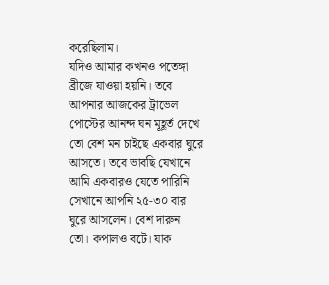করেছিলাম।
যদিও আমার কখনও পতেঙ্গা ব্রীজে যাওয়া হয়নি। তবে আপনার আজকের ট্রাভেল পোস্টের আনন্দ ঘন মূহূর্ত দেখে তো বেশ মন চাইছে একবার ঘুরে আসতে। তবে ভাবছি যেখানে আমি একবারও যেতে পারিনি সেখানে আপনি ২৫-৩০ বার ঘুরে আসলেন। বেশ দারুন তো। কপালও বটে। যাক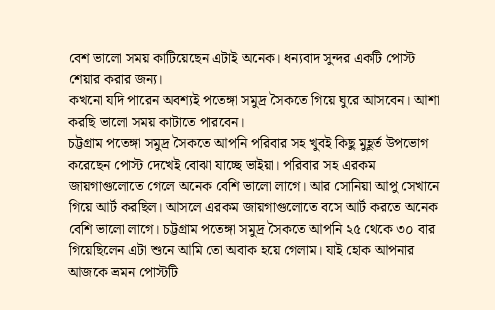বেশ ভালো সময় কাটিয়েছেন এটাই অনেক। ধন্যবাদ সুন্দর একটি পোস্ট শেয়ার করার জন্য।
কখনো যদি পারেন অবশ্যই পতেঙ্গা সমুদ্র সৈকতে গিয়ে ঘুরে আসবেন। আশা করছি ভালো সময় কাটাতে পারবেন।
চট্টগ্রাম পতেঙ্গা সমুদ্র সৈকতে আপনি পরিবার সহ খুবই কিছু মুহূর্ত উপভোগ করেছেন পোস্ট দেখেই বোঝা যাচ্ছে ভাইয়া। পরিবার সহ এরকম জায়গাগুলোতে গেলে অনেক বেশি ভালো লাগে। আর সোনিয়া আপু সেখানে গিয়ে আর্ট করছিল। আসলে এরকম জায়গাগুলোতে বসে আর্ট করতে অনেক বেশি ভালো লাগে। চট্টগ্রাম পতেঙ্গা সমুদ্র সৈকতে আপনি ২৫ থেকে ৩০ বার গিয়েছিলেন এটা শুনে আমি তো অবাক হয়ে গেলাম। যাই হোক আপনার আজকে ভ্রমন পোস্টটি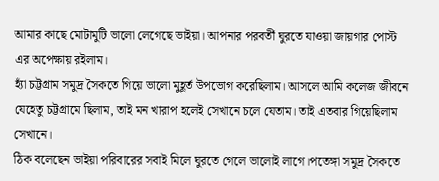আমার কাছে মোটামুটি ভালো লেগেছে ভাইয়া। আপনার পরবর্তী ঘুরতে যাওয়া জায়গার পোস্ট এর অপেক্ষায় রইলাম।
হ্যাঁ চট্টগ্রাম সমুদ্র সৈকতে গিয়ে ভালো মুহূর্ত উপভোগ করেছিলাম। আসলে আমি কলেজ জীবনে যেহেতু চট্টগ্রামে ছিলাম, তাই মন খারাপ হলেই সেখানে চলে যেতাম। তাই এতবার গিয়েছিলাম সেখানে।
ঠিক বলেছেন ভাইয়া পরিবারের সবাই মিলে ঘুরতে গেলে ভালোই লাগে।পতেঙ্গা সমুদ্র সৈকতে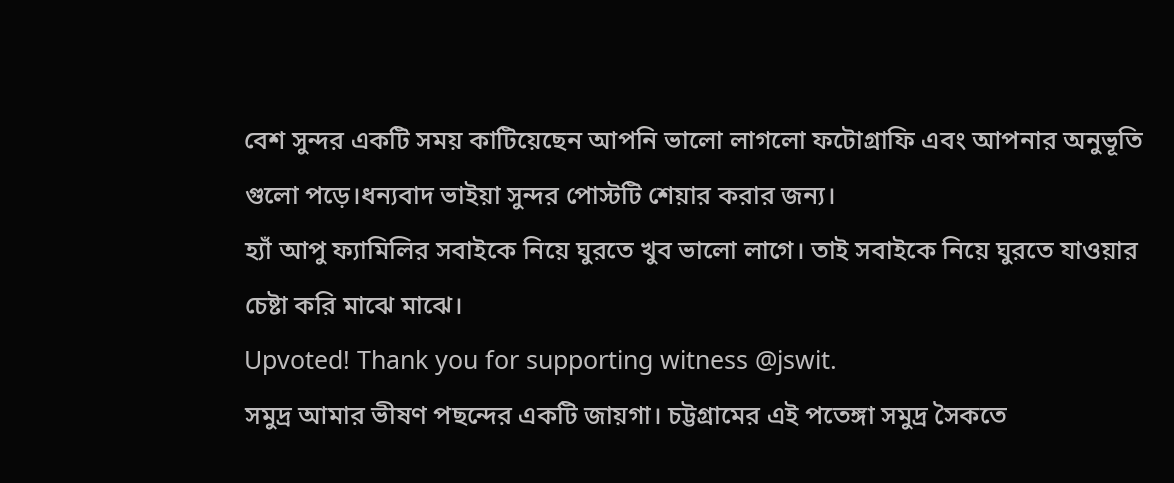বেশ সুন্দর একটি সময় কাটিয়েছেন আপনি ভালো লাগলো ফটোগ্রাফি এবং আপনার অনুভূতি গুলো পড়ে।ধন্যবাদ ভাইয়া সুন্দর পোস্টটি শেয়ার করার জন্য।
হ্যাঁ আপু ফ্যামিলির সবাইকে নিয়ে ঘুরতে খুব ভালো লাগে। তাই সবাইকে নিয়ে ঘুরতে যাওয়ার চেষ্টা করি মাঝে মাঝে।
Upvoted! Thank you for supporting witness @jswit.
সমুদ্র আমার ভীষণ পছন্দের একটি জায়গা। চট্টগ্রামের এই পতেঙ্গা সমুদ্র সৈকতে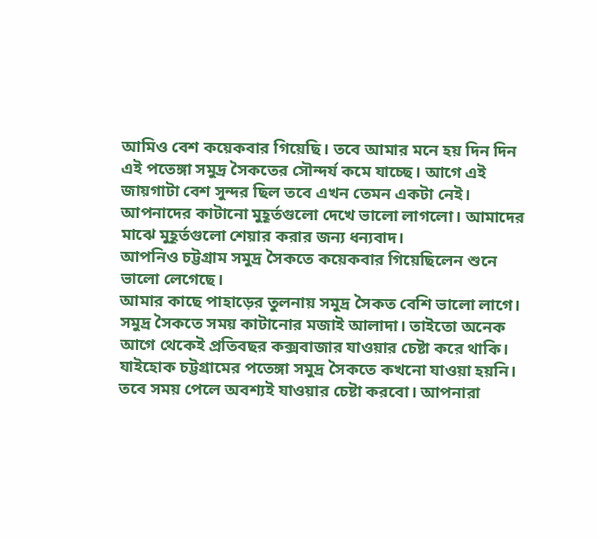আমিও বেশ কয়েকবার গিয়েছি। তবে আমার মনে হয় দিন দিন এই পতেঙ্গা সমুদ্র সৈকতের সৌন্দর্য কমে যাচ্ছে। আগে এই জায়গাটা বেশ সুন্দর ছিল তবে এখন তেমন একটা নেই। আপনাদের কাটানো মুহূর্তগুলো দেখে ভালো লাগলো। আমাদের মাঝে মুহূর্তগুলো শেয়ার করার জন্য ধন্যবাদ।
আপনিও চট্টগ্রাম সমুদ্র সৈকতে কয়েকবার গিয়েছিলেন শুনে ভালো লেগেছে।
আমার কাছে পাহাড়ের তুলনায় সমুদ্র সৈকত বেশি ভালো লাগে। সমুদ্র সৈকতে সময় কাটানোর মজাই আলাদা। তাইতো অনেক আগে থেকেই প্রতিবছর কক্সবাজার যাওয়ার চেষ্টা করে থাকি। যাইহোক চট্টগ্রামের পতেঙ্গা সমুদ্র সৈকতে কখনো যাওয়া হয়নি। তবে সময় পেলে অবশ্যই যাওয়ার চেষ্টা করবো। আপনারা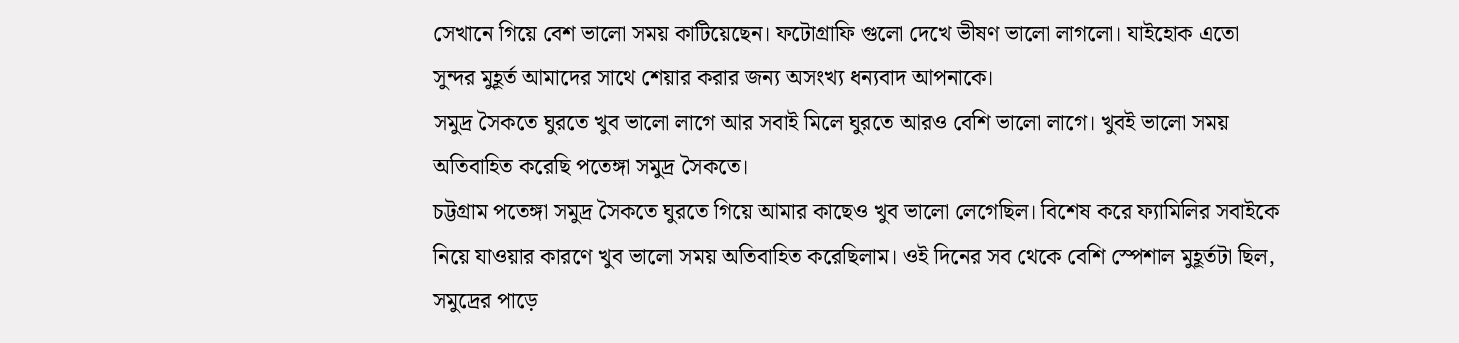সেখানে গিয়ে বেশ ভালো সময় কাটিয়েছেন। ফটোগ্রাফি গুলো দেখে ভীষণ ভালো লাগলো। যাইহোক এতো সুন্দর মুহূর্ত আমাদের সাথে শেয়ার করার জন্য অসংখ্য ধন্যবাদ আপনাকে।
সমুদ্র সৈকতে ঘুরতে খুব ভালো লাগে আর সবাই মিলে ঘুরতে আরও বেশি ভালো লাগে। খুবই ভালো সময় অতিবাহিত করেছি পতেঙ্গা সমুদ্র সৈকতে।
চট্টগ্রাম পতেঙ্গা সমুদ্র সৈকতে ঘুরতে গিয়ে আমার কাছেও খুব ভালো লেগেছিল। বিশেষ করে ফ্যামিলির সবাইকে নিয়ে যাওয়ার কারণে খুব ভালো সময় অতিবাহিত করেছিলাম। ওই দিনের সব থেকে বেশি স্পেশাল মুহূর্তটা ছিল, সমুদ্রের পাড়ে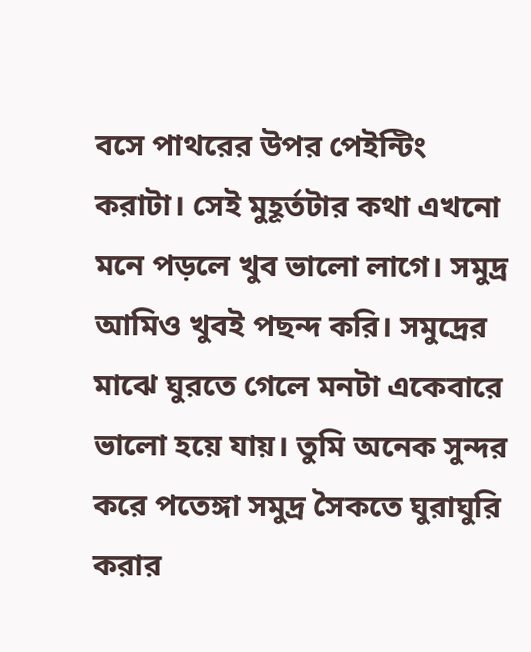বসে পাথরের উপর পেইন্টিং করাটা। সেই মুহূর্তটার কথা এখনো মনে পড়লে খুব ভালো লাগে। সমুদ্র আমিও খুবই পছন্দ করি। সমুদ্রের মাঝে ঘুরতে গেলে মনটা একেবারে ভালো হয়ে যায়। তুমি অনেক সুন্দর করে পতেঙ্গা সমুদ্র সৈকতে ঘুরাঘুরি করার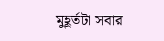মুহূর্তটা সবার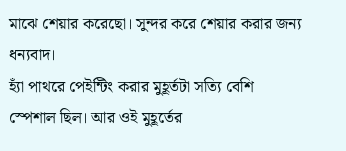মাঝে শেয়ার করেছো। সুন্দর করে শেয়ার করার জন্য ধন্যবাদ।
হ্যাঁ পাথরে পেইন্টিং করার মুহূর্তটা সত্যি বেশি স্পেশাল ছিল। আর ওই মুহূর্তের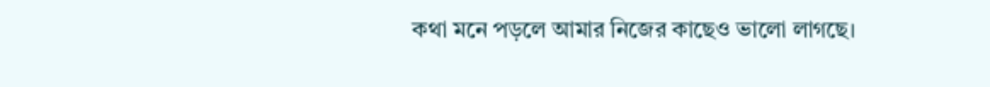কথা মনে পড়লে আমার নিজের কাছেও ভালো লাগছে।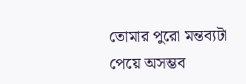তোমার পুরো মন্তব্যটা পেয়ে অসম্ভব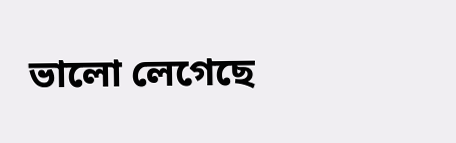ভালো লেগেছে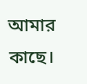আমার কাছে।